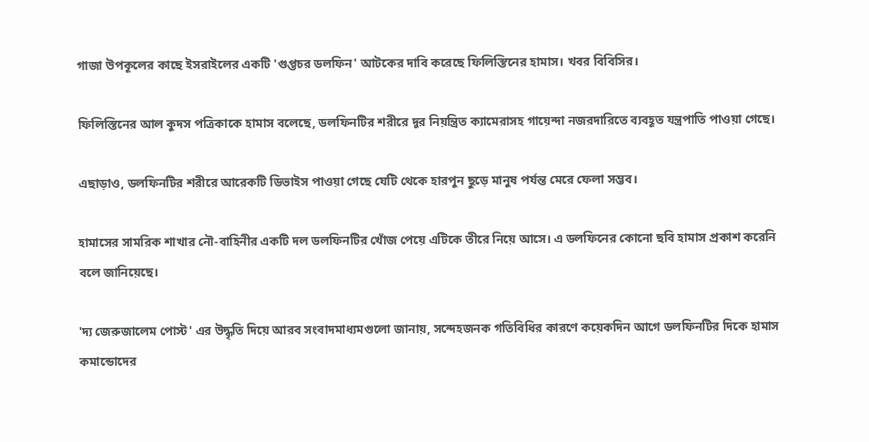গাজা উপকূলের কাছে ইসরাইলের একটি 'গুপ্তচর ডলফিন' আটকের দাবি করেছে ফিলিস্তিনের হামাস। খবর বিবিসির।

ফিলিস্তিনের আল কুদস পত্রিকাকে হামাস বলেছে, ডলফিনটির শরীরে দূর নিয়ন্ত্রিত ক্যামেরাসহ গায়েন্দা নজরদারিতে ব্যবহূত যন্ত্রপাতি পাওয়া গেছে।

এছাড়াও, ডলফিনটির শরীরে আরেকটি ডিভাইস পাওয়া গেছে যেটি থেকে হারপুন ছুড়ে মানুষ পর্যন্ত মেরে ফেলা সম্ভব।

হামাসের সামরিক শাখার নৌ-বাহিনীর একটি দল ডলফিনটির খোঁজ পেয়ে এটিকে তীরে নিয়ে আসে। এ ডলফিনের কোনো ছবি হামাস প্রকাশ করেনি বলে জানিয়েছে।

'দ্য জেরুজালেম পোস্ট' এর উদ্ধৃতি দিয়ে আরব সংবাদমাধ্যমগুলো জানায়, সন্দেহজনক গতিবিধির কারণে কয়েকদিন আগে ডলফিনটির দিকে হামাস কমান্ডোদের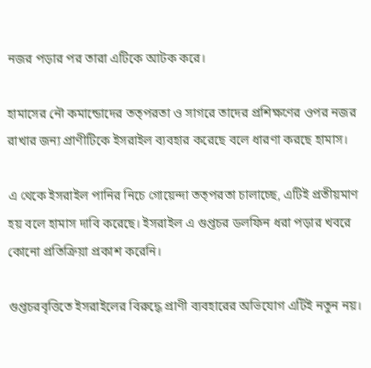নজর পড়ার পর তারা এটিকে আটক করে।

হামাসের নৌ কমান্ডোদের তত্পরতা ও সাগরে তাদের প্রশিক্ষণের ওপর নজর রাখার জন্য প্রাণীটিকে ইসরাইল ব্যবহার করেছে বলে ধারণা করছে হামাস।

এ থেকে ইসরাইল পানির নিচে গোয়েন্দা তত্পরতা চালাচ্ছে, এটিই প্রতীয়মাণ হয় বলে হামাস দাবি করেছে। ইসরাইল এ গুপ্তচর ডলফিন ধরা পড়ার খবরে কোনো প্রতিক্রিয়া প্রকাশ করেনি।

গুপ্তচরবৃত্তিতে ইসরাইলের বিরুদ্ধে প্রাণী ব্যবহারের অভিযোগ এটিই নতুন নয়।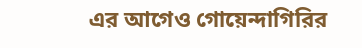এর আগেও গোয়েন্দাগিরির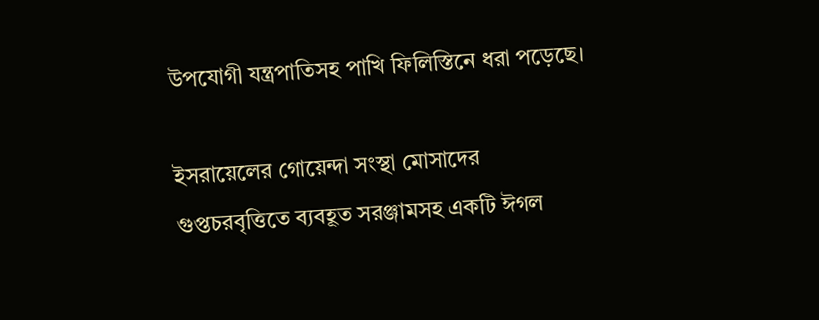উপযোগী যন্ত্রপাতিসহ পাখি ফিলিস্তিনে ধরা পড়েছে।

ইসরায়েলের গোয়েন্দা সংস্থা মোসাদের গুপ্তচরবৃত্তিতে ব্যবহূত সরঞ্জামসহ একটি ঈগল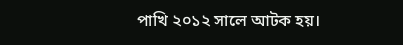পাখি ২০১২ সালে আটক হয়।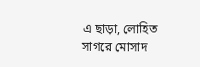এ ছাড়া, লোহিত সাগরে মোসাদ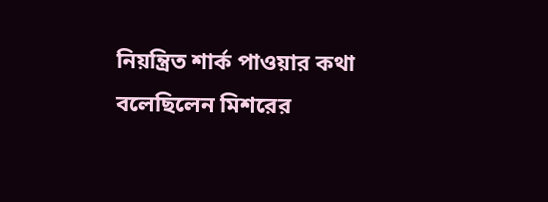নিয়ন্ত্রিত শার্ক পাওয়ার কথা বলেছিলেন মিশরের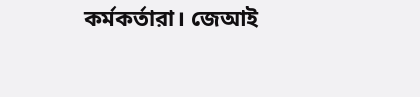কর্মকর্তারা। জেআই